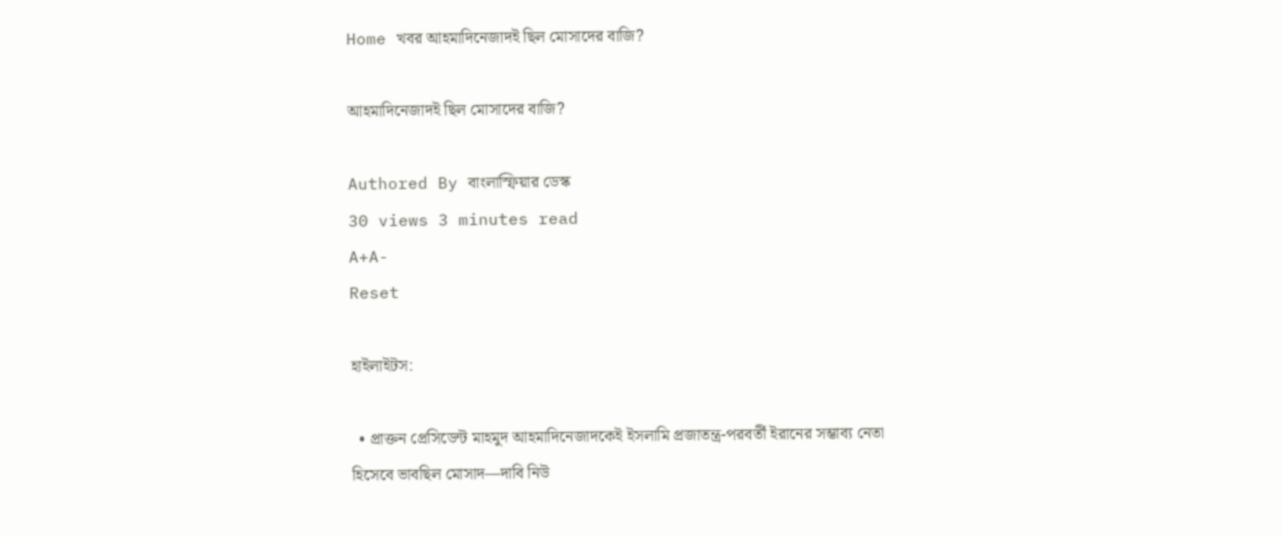Home খবর আহমাদিনেজাদই ছিল মোসাদের বাজি?

আহমাদিনেজাদই ছিল মোসাদের বাজি?

Authored By বাংলাস্ফিয়ার ডেস্ক
30 views 3 minutes read
A+A-
Reset

হাইলাইটস:

  • প্রাক্তন প্রেসিডেন্ট মাহমুদ আহমাদিনেজাদকেই ইসলামি প্রজাতন্ত্র-পরবর্তী ইরানের সম্ভাব্য নেতা হিসেবে ভাবছিল মোসাদ—দাবি নিউ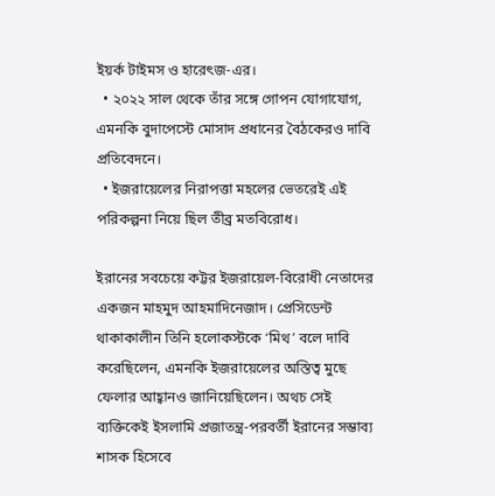ইয়র্ক টাইমস ও হারেৎজ-এর।
  • ২০২২ সাল থেকে তাঁর সঙ্গে গোপন যোগাযোগ, এমনকি বুদাপেস্টে মোসাদ প্রধানের বৈঠকেরও দাবি প্রতিবেদনে।
  • ইজরায়েলের নিরাপত্তা মহলের ভেতরেই এই পরিকল্পনা নিয়ে ছিল তীব্র মতবিরোধ।

ইরানের সবচেয়ে কট্টর ইজরায়েল-বিরোধী নেতাদের একজন মাহমুদ আহমাদিনেজাদ। প্রেসিডেন্ট থাকাকালীন তিনি হলোকস্টকে ‘মিথ’ বলে দাবি করেছিলেন, এমনকি ইজরায়েলের অস্তিত্ব মুছে ফেলার আহ্বানও জানিয়েছিলেন। অথচ সেই ব্যক্তিকেই ইসলামি প্রজাতন্ত্র-পরবর্তী ইরানের সম্ভাব্য শাসক হিসেবে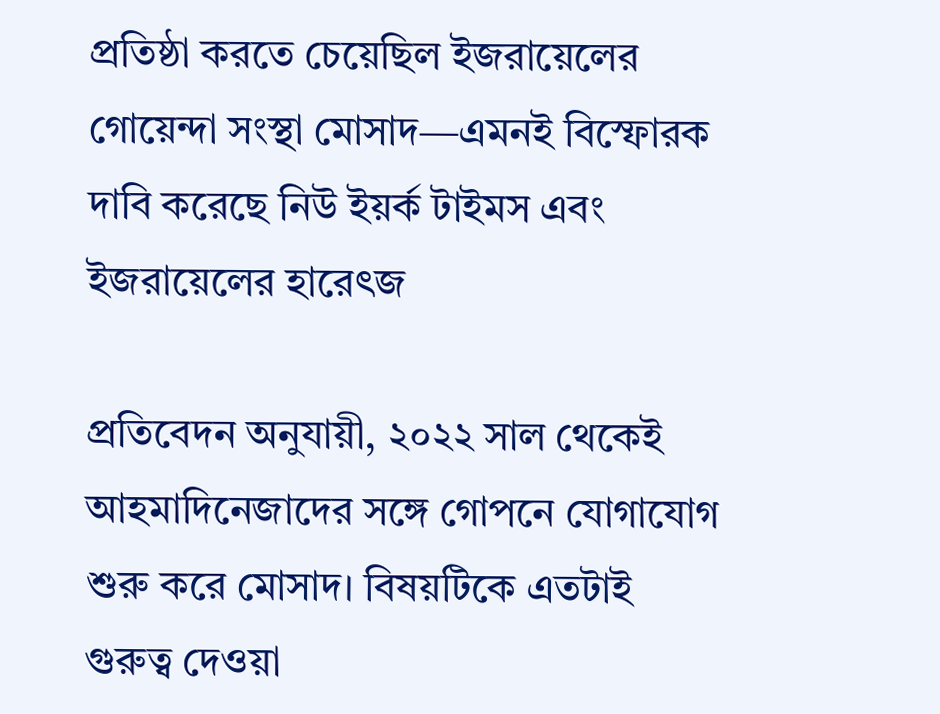প্রতিষ্ঠা করতে চেয়েছিল ইজরায়েলের গোয়েন্দা সংস্থা মোসাদ—এমনই বিস্ফোরক দাবি করেছে নিউ ইয়র্ক টাইমস এবং ইজরায়েলের হারেৎজ

প্রতিবেদন অনুযায়ী, ২০২২ সাল থেকেই আহমাদিনেজাদের সঙ্গে গোপনে যোগাযোগ শুরু করে মোসাদ। বিষয়টিকে এতটাই গুরুত্ব দেওয়া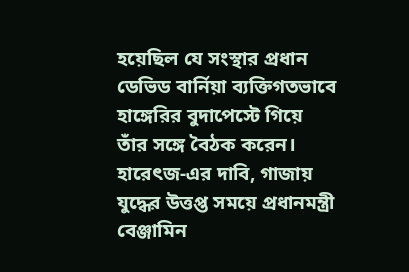হয়েছিল যে সংস্থার প্রধান ডেভিড বার্নিয়া ব্যক্তিগতভাবে হাঙ্গেরির বুদাপেস্টে গিয়ে তাঁর সঙ্গে বৈঠক করেন। হারেৎজ-এর দাবি, গাজায় যুদ্ধের উত্তপ্ত সময়ে প্রধানমন্ত্রী বেঞ্জামিন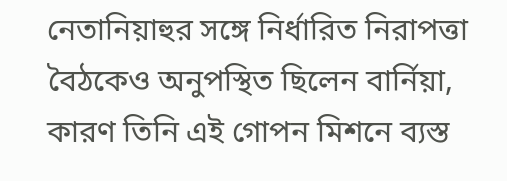নেতানিয়াহুর সঙ্গে নির্ধারিত নিরাপত্তা বৈঠকেও অনুপস্থিত ছিলেন বার্নিয়া, কারণ তিনি এই গোপন মিশনে ব্যস্ত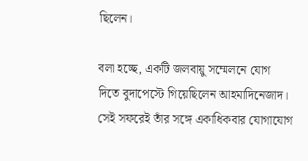ছিলেন।

বলা হচ্ছে, একটি জলবায়ু সম্মেলনে যোগ দিতে বুদাপেস্টে গিয়েছিলেন আহমাদিনেজাদ। সেই সফরেই তাঁর সঙ্গে একাধিকবার যোগাযোগ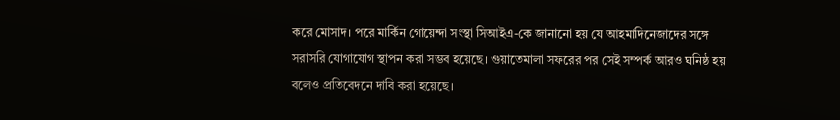করে মোসাদ। পরে মার্কিন গোয়েন্দা সংস্থা সিআইএ-কে জানানো হয় যে আহমাদিনেজাদের সঙ্গে সরাসরি যোগাযোগ স্থাপন করা সম্ভব হয়েছে। গুয়াতেমালা সফরের পর সেই সম্পর্ক আরও ঘনিষ্ঠ হয় বলেও প্রতিবেদনে দাবি করা হয়েছে।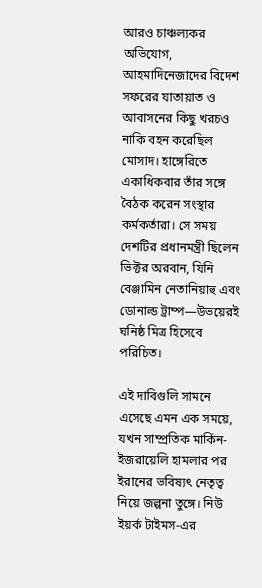আরও চাঞ্চল্যকর অভিযোগ, আহমাদিনেজাদের বিদেশ সফরের যাতায়াত ও আবাসনের কিছু খরচও নাকি বহন করেছিল মোসাদ। হাঙ্গেরিতে একাধিকবার তাঁর সঙ্গে বৈঠক করেন সংস্থার কর্মকর্তারা। সে সময় দেশটির প্রধানমন্ত্রী ছিলেন ভিক্টর অরবান, যিনি বেঞ্জামিন নেতানিয়াহু এবং ডোনাল্ড ট্রাম্প—উভয়েরই ঘনিষ্ঠ মিত্র হিসেবে পরিচিত।

এই দাবিগুলি সামনে এসেছে এমন এক সময়ে, যখন সাম্প্রতিক মার্কিন-ইজরায়েলি হামলার পর ইরানের ভবিষ্যৎ নেতৃত্ব নিয়ে জল্পনা তুঙ্গে। নিউ ইয়র্ক টাইমস-এর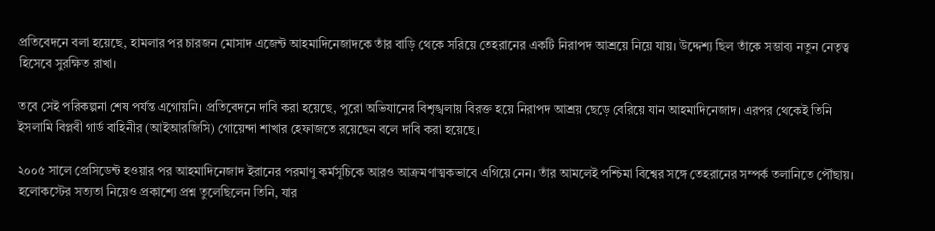প্রতিবেদনে বলা হয়েছে, হামলার পর চারজন মোসাদ এজেন্ট আহমাদিনেজাদকে তাঁর বাড়ি থেকে সরিয়ে তেহরানের একটি নিরাপদ আশ্রয়ে নিয়ে যায়। উদ্দেশ্য ছিল তাঁকে সম্ভাব্য নতুন নেতৃত্ব হিসেবে সুরক্ষিত রাখা।

তবে সেই পরিকল্পনা শেষ পর্যন্ত এগোয়নি। প্রতিবেদনে দাবি করা হয়েছে, পুরো অভিযানের বিশৃঙ্খলায় বিরক্ত হয়ে নিরাপদ আশ্রয় ছেড়ে বেরিয়ে যান আহমাদিনেজাদ। এরপর থেকেই তিনি ইসলামি বিপ্লবী গার্ড বাহিনীর (আইআরজিসি) গোয়েন্দা শাখার হেফাজতে রয়েছেন বলে দাবি করা হয়েছে।

২০০৫ সালে প্রেসিডেন্ট হওয়ার পর আহমাদিনেজাদ ইরানের পরমাণু কর্মসূচিকে আরও আক্রমণাত্মকভাবে এগিয়ে নেন। তাঁর আমলেই পশ্চিমা বিশ্বের সঙ্গে তেহরানের সম্পর্ক তলানিতে পৌঁছায়। হলোকস্টের সত্যতা নিয়েও প্রকাশ্যে প্রশ্ন তুলেছিলেন তিনি, যার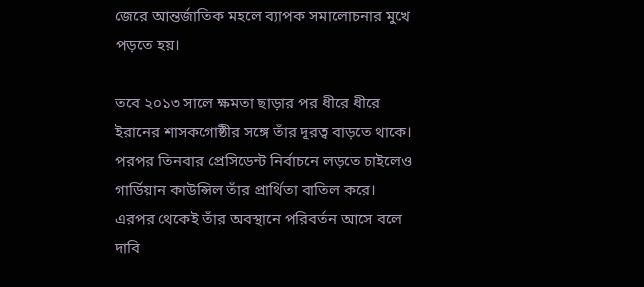জেরে আন্তর্জাতিক মহলে ব্যাপক সমালোচনার মুখে পড়তে হয়।

তবে ২০১৩ সালে ক্ষমতা ছাড়ার পর ধীরে ধীরে ইরানের শাসকগোষ্ঠীর সঙ্গে তাঁর দূরত্ব বাড়তে থাকে। পরপর তিনবার প্রেসিডেন্ট নির্বাচনে লড়তে চাইলেও গার্ডিয়ান কাউন্সিল তাঁর প্রার্থিতা বাতিল করে। এরপর থেকেই তাঁর অবস্থানে পরিবর্তন আসে বলে দাবি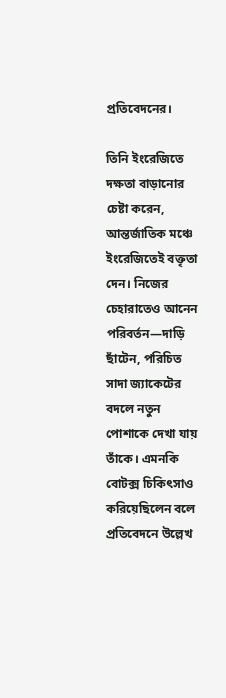প্রতিবেদনের।

তিনি ইংরেজিতে দক্ষতা বাড়ানোর চেষ্টা করেন, আন্তর্জাতিক মঞ্চে ইংরেজিতেই বক্তৃতা দেন। নিজের চেহারাতেও আনেন পরিবর্তন—দাড়ি ছাঁটেন, পরিচিত সাদা জ্যাকেটের বদলে নতুন পোশাকে দেখা যায় তাঁকে। এমনকি বোটক্স চিকিৎসাও করিয়েছিলেন বলে প্রতিবেদনে উল্লেখ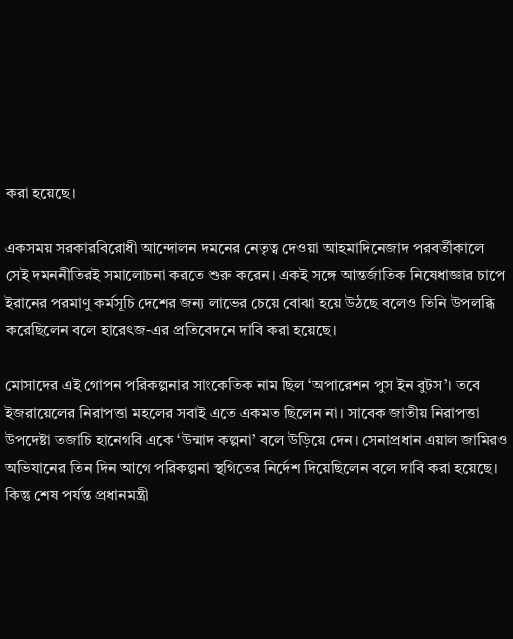করা হয়েছে।

একসময় সরকারবিরোধী আন্দোলন দমনের নেতৃত্ব দেওয়া আহমাদিনেজাদ পরবর্তীকালে সেই দমননীতিরই সমালোচনা করতে শুরু করেন। একই সঙ্গে আন্তর্জাতিক নিষেধাজ্ঞার চাপে ইরানের পরমাণু কর্মসূচি দেশের জন্য লাভের চেয়ে বোঝা হয়ে উঠছে বলেও তিনি উপলব্ধি করেছিলেন বলে হারেৎজ-এর প্রতিবেদনে দাবি করা হয়েছে।

মোসাদের এই গোপন পরিকল্পনার সাংকেতিক নাম ছিল ‘অপারেশন পুস ইন বুটস’। তবে ইজরায়েলের নিরাপত্তা মহলের সবাই এতে একমত ছিলেন না। সাবেক জাতীয় নিরাপত্তা উপদেষ্টা তজাচি হানেগবি একে ‘উন্মাদ কল্পনা’ বলে উড়িয়ে দেন। সেনাপ্রধান এয়াল জামিরও অভিযানের তিন দিন আগে পরিকল্পনা স্থগিতের নির্দেশ দিয়েছিলেন বলে দাবি করা হয়েছে। কিন্তু শেষ পর্যন্ত প্রধানমন্ত্রী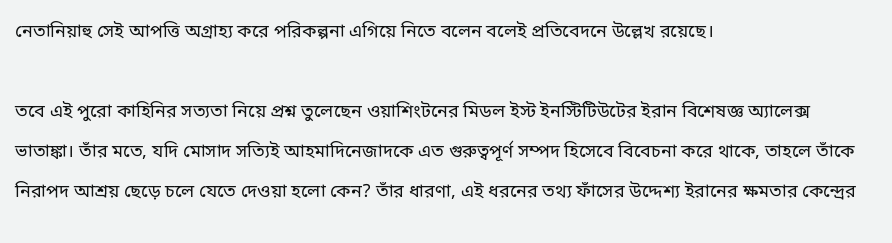নেতানিয়াহু সেই আপত্তি অগ্রাহ্য করে পরিকল্পনা এগিয়ে নিতে বলেন বলেই প্রতিবেদনে উল্লেখ রয়েছে।

তবে এই পুরো কাহিনির সত্যতা নিয়ে প্রশ্ন তুলেছেন ওয়াশিংটনের মিডল ইস্ট ইনস্টিটিউটের ইরান বিশেষজ্ঞ অ্যালেক্স ভাতাঙ্কা। তাঁর মতে, যদি মোসাদ সত্যিই আহমাদিনেজাদকে এত গুরুত্বপূর্ণ সম্পদ হিসেবে বিবেচনা করে থাকে, তাহলে তাঁকে নিরাপদ আশ্রয় ছেড়ে চলে যেতে দেওয়া হলো কেন? তাঁর ধারণা, এই ধরনের তথ্য ফাঁসের উদ্দেশ্য ইরানের ক্ষমতার কেন্দ্রের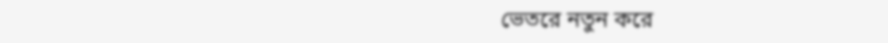ভেতরে নতুন করে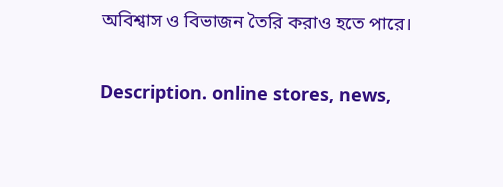অবিশ্বাস ও বিভাজন তৈরি করাও হতে পারে।

Description. online stores, news,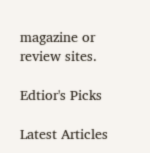magazine or review sites.

Edtior's Picks

Latest Articles